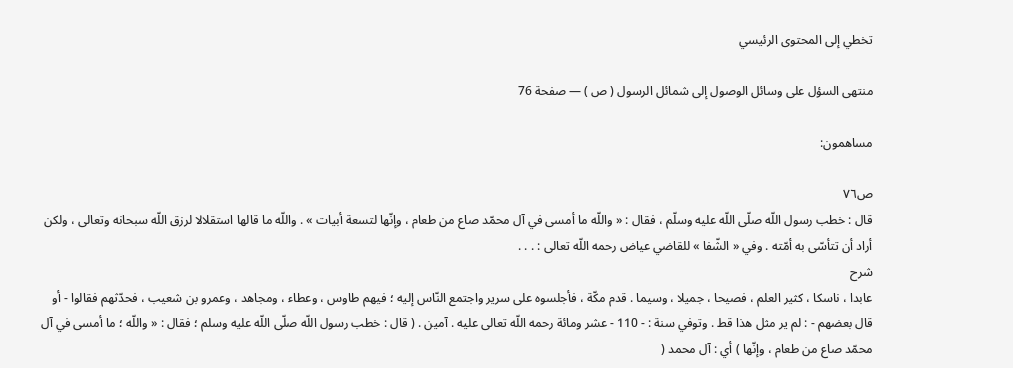تخطي إلى المحتوى الرئيسي

منتهى السؤل على وسائل الوصول إلى شمائل الرسول ( ص ) — صفحة 76

مساهمون:

ص٧٦
قال : خطب رسول اللّه صلّى اللّه عليه وسلّم ، فقال : « واللّه ما أمسى في آل محمّد صاع من طعام ، وإنّها لتسعة أبيات » . واللّه ما قالها استقلالا لرزق اللّه سبحانه وتعالى ، ولكن أراد أن تتأسّى به أمّته . وفي « الشّفا » للقاضي عياض رحمه اللّه تعالى : . . .
شرح
عابدا ، ناسكا ، كثير العلم ، فصيحا ، جميلا ، وسيما . قدم مكّة ، فأجلسوه على سرير واجتمع النّاس إليه ؛ فيهم طاوس ، وعطاء ، ومجاهد ، وعمرو بن شعيب ، فحدّثهم فقالوا - أو قال بعضهم - : لم ير مثل هذا قط . وتوفي سنة : - 110 - عشر ومائة رحمه اللّه تعالى عليه . آمين . ( قال : خطب رسول اللّه صلّى اللّه عليه وسلم ؛ فقال : « واللّه ؛ ما أمسى في آل محمّد صاع من طعام ، وإنّها ) أي : آل محمد (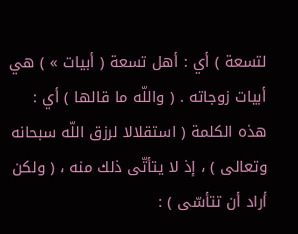لتسعة ) أي : أهل تسعة ( أبيات » ) هي أبيات زوجاته . ( واللّه ما قالها ) أي : هذه الكلمة ( استقلالا لرزق اللّه سبحانه وتعالى ) ، إذ لا يتأتّى ذلك منه ، ( ولكن أراد أن تتأسّى ) :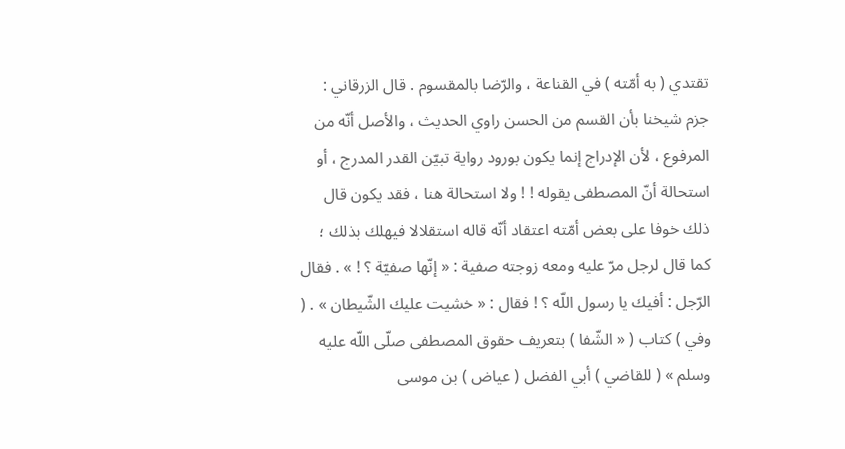تقتدي ( به أمّته ) في القناعة ، والرّضا بالمقسوم . قال الزرقاني : جزم شيخنا بأن القسم من الحسن راوي الحديث ، والأصل أنّه من المرفوع ، لأن الإدراج إنما يكون بورود رواية تبيّن القدر المدرج ، أو استحالة أنّ المصطفى يقوله ! ! ولا استحالة هنا ، فقد يكون قال ذلك خوفا على بعض أمّته اعتقاد أنّه قاله استقلالا فيهلك بذلك ؛ كما قال لرجل مرّ عليه ومعه زوجته صفية : « إنّها صفيّة ؟ ! » . فقال الرّجل : أفيك يا رسول اللّه ؟ ! فقال : « خشيت عليك الشّيطان » . ( وفي ) كتاب ( « الشّفا ) بتعريف حقوق المصطفى صلّى اللّه عليه وسلم » ( للقاضي ) أبي الفضل ( عياض ) بن موسى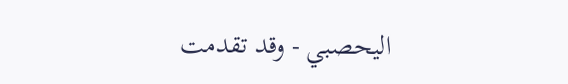اليحصبي - وقد تقدمت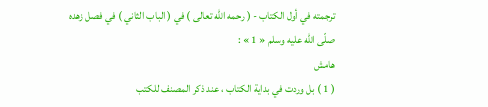ترجمته في أول الكتاب - ( رحمه اللّه تعالى ) في ( الباب الثاني ) في فصل زهده صلّى اللّه عليه وسلم « 1 » :
هامش
( 1 ) بل وردت في بداية الكتاب ، عند ذكر المصنف للكتب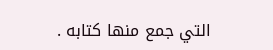التي جمع منها كتابه .